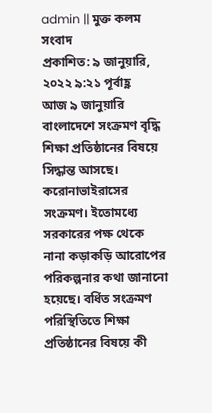admin || মুক্ত কলম সংবাদ
প্রকাশিত: ৯ জানুয়ারি, ২০২২ ৯:২১ পূর্বাহ্ণ
আজ ৯ জানুয়ারি বাংলাদেশে সংক্রমণ বৃদ্ধি শিক্ষা প্রতিষ্ঠানের বিষয়ে সিদ্ধান্ত আসছে। করোনাভাইরাসের সংক্রমণ। ইতোমধ্যে সরকারের পক্ষ থেকে নানা কড়াকড়ি আরোপের পরিকল্পনার কথা জানানো হয়েছে। বর্ধিত সংক্রমণ পরিস্থিতিতে শিক্ষা প্রতিষ্ঠানের বিষয়ে কী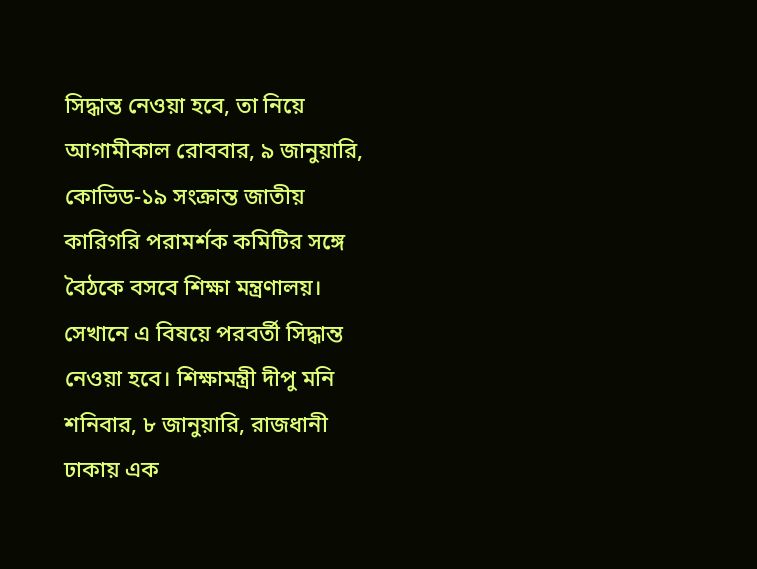সিদ্ধান্ত নেওয়া হবে, তা নিয়ে আগামীকাল রোববার, ৯ জানুয়ারি, কোভিড-১৯ সংক্রান্ত জাতীয় কারিগরি পরামর্শক কমিটির সঙ্গে বৈঠকে বসবে শিক্ষা মন্ত্রণালয়। সেখানে এ বিষয়ে পরবর্তী সিদ্ধান্ত নেওয়া হবে। শিক্ষামন্ত্রী দীপু মনি শনিবার, ৮ জানুয়ারি, রাজধানী ঢাকায় এক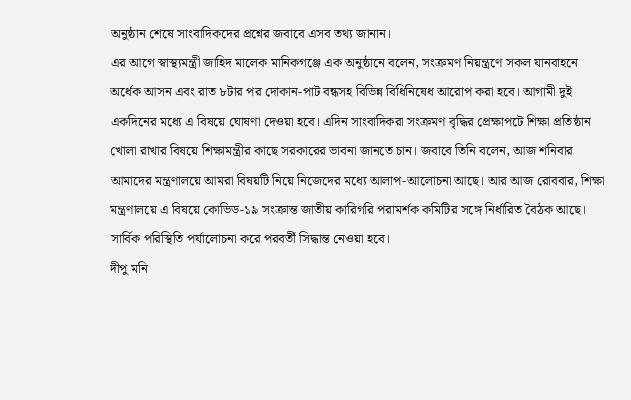অনুষ্ঠান শেষে সাংবাদিকদের প্রশ্নের জবাবে এসব তথ্য জানান।
এর আগে স্বাস্থ্যমন্ত্রী জাহিদ মালেক মানিকগঞ্জে এক অনুষ্ঠানে বলেন, সংক্রমণ নিয়ন্ত্রণে সকল যানবাহনে অর্ধেক আসন এবং রাত ৮টার পর দোকান-পাট বন্ধসহ বিভিন্ন বিধিনিষেধ আরোপ করা হবে। আগামী দুই একদিনের মধ্যে এ বিষয়ে ঘোষণা দেওয়া হবে। এদিন সাংবাদিকরা সংক্রমণ বৃদ্ধির প্রেক্ষাপটে শিক্ষা প্রতিষ্ঠান খোলা রাখার বিষয়ে শিক্ষামন্ত্রীর কাছে সরকারের ভাবনা জানতে চান। জবাবে তিনি বলেন, আজ শনিবার আমাদের মন্ত্রণালয়ে আমরা বিষয়টি নিয়ে নিজেদের মধ্যে আলাপ-আলোচনা আছে। আর আজ রোববার, শিক্ষা মন্ত্রণালয়ে এ বিষয়ে কোভিড-১৯ সংক্রান্ত জাতীয় কারিগরি পরামর্শক কমিটির সঙ্গে নির্ধারিত বৈঠক আছে। সার্বিক পরিস্থিতি পর্যালোচনা করে পরবর্তী সিদ্ধান্ত নেওয়া হবে।
দীপু মনি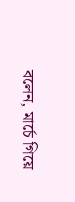বলেন, মার্চে গিয়ে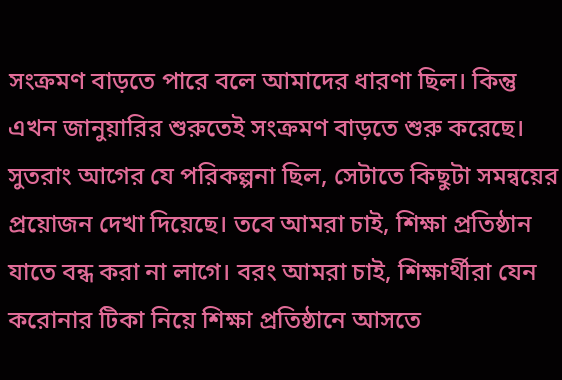সংক্রমণ বাড়তে পারে বলে আমাদের ধারণা ছিল। কিন্তু এখন জানুয়ারির শুরুতেই সংক্রমণ বাড়তে শুরু করেছে। সুতরাং আগের যে পরিকল্পনা ছিল, সেটাতে কিছুটা সমন্বয়ের প্রয়োজন দেখা দিয়েছে। তবে আমরা চাই, শিক্ষা প্রতিষ্ঠান যাতে বন্ধ করা না লাগে। বরং আমরা চাই, শিক্ষার্থীরা যেন করোনার টিকা নিয়ে শিক্ষা প্রতিষ্ঠানে আসতে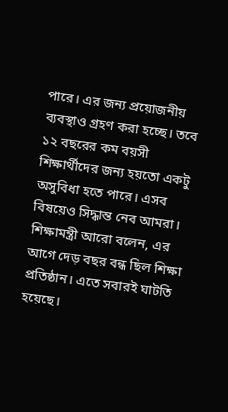পারে। এর জন্য প্রয়োজনীয় ব্যবস্থাও গ্রহণ করা হচ্ছে। তবে ১২ বছরের কম বয়সী শিক্ষার্থীদের জন্য হয়তো একটু অসুবিধা হতে পারে। এসব বিষয়েও সিদ্ধান্ত নেব আমরা।
শিক্ষামন্ত্রী আরো বলেন, এর আগে দেড় বছর বন্ধ ছিল শিক্ষা প্রতিষ্ঠান। এতে সবারই ঘাটতি হয়েছে।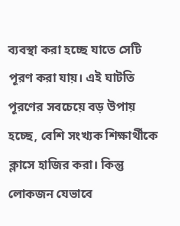ব্যবস্থা করা হচ্ছে যাতে সেটি পূরণ করা যায়। এই ঘাটতি পূরণের সবচেয়ে বড় উপায় হচ্ছে, বেশি সংখ্যক শিক্ষার্থীকে ক্লাসে হাজির করা। কিন্তু লোকজন যেভাবে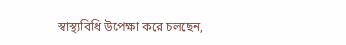স্বাস্থ্যবিধি উপেক্ষা করে চলছেন,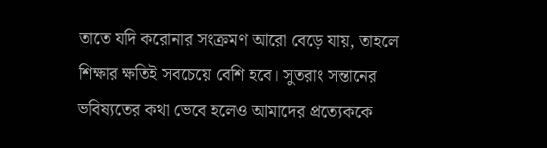তাতে যদি করোনার সংক্রমণ আরো বেড়ে যায়, তাহলে শিক্ষার ক্ষতিই সবচেয়ে বেশি হবে। সুতরাং সন্তানের ভবিষ্যতের কথা ভেবে হলেও আমাদের প্রত্যেককে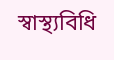স্বাস্থ্যবিধি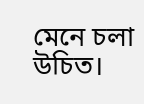মেনে চলা উচিত।